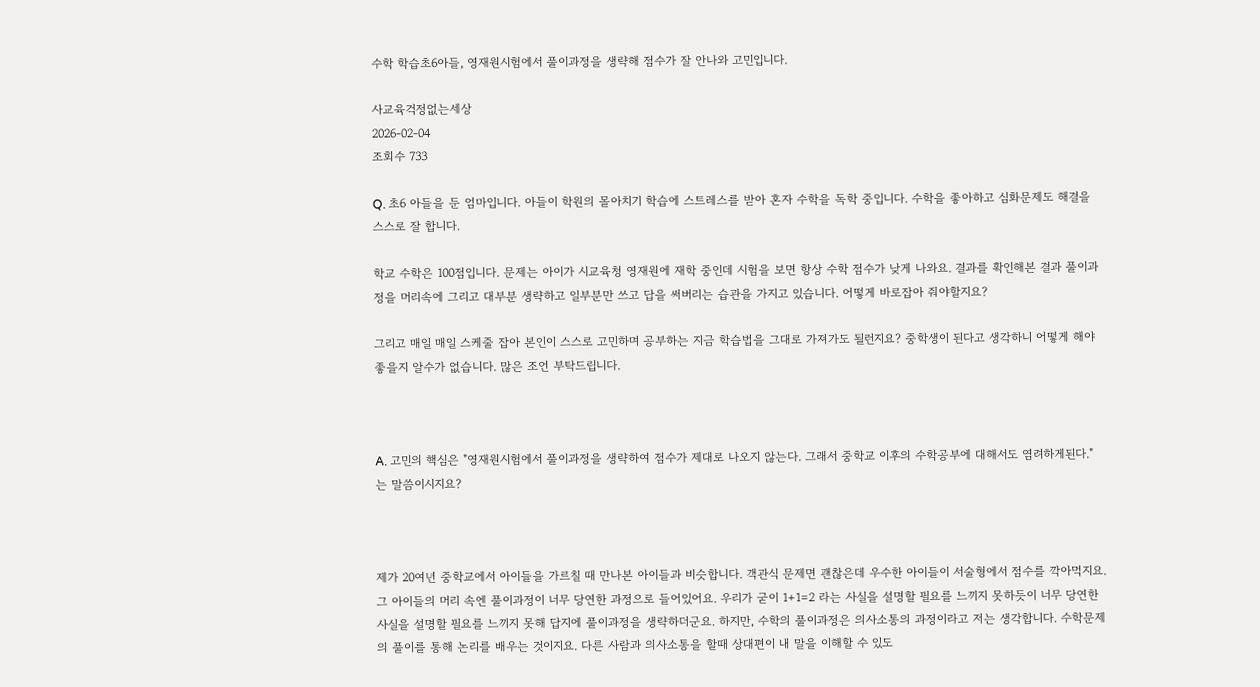수학 학습초6아들, 영재원시험에서 풀이과정을 생략해 점수가 잘 안나와 고민입니다.

사교육걱정없는세상
2026-02-04
조회수 733

Q. 초6 아들을 둔 엄마입니다. 아들이 학원의 몰아치기 학습에 스트레스를 받아 혼자 수학을 독학 중입니다. 수학을 좋아하고 심화문제도 해결을 스스로 잘 합니다.

학교 수학은 100점입니다. 문제는 아이가 시교육청 영재원에 재학 중인데 시험을 보면 항상 수학 점수가 낮게 나와요. 결과를 확인해본 결과 풀이과정을 머리속에 그리고 대부분 생략하고 일부분만 쓰고 답을 써버리는 습관을 가지고 있습니다. 어떻게 바로잡아 줘야할지요?

그리고 매일 매일 스케줄 잡아 본인이 스스로 고민하며 공부하는 지금 학습법을 그대로 가져가도 될런지요? 중학생이 된다고 생각하니 어떻게 해야 좋을지 알수가 없습니다. 많은 조언 부탁드립니다.



A. 고민의 핵심은 "영재원시험에서 풀이과정을 생략하여 점수가 제대로 나오지 않는다. 그래서 중학교 이후의 수학공부에 대해서도 염려하게된다." 는 말씀이시지요?



제가 20여년 중학교에서 아이들을 가르칠 때 만나본 아이들과 비슷합니다. 객관식 문제면 괜찮은데 우수한 아이들이 서술형에서 점수를 깍아먹지요. 그 아이들의 머리 속엔 풀이과정이 너무 당연한 과정으로 들어있어요. 우리가 굳이 1+1=2 라는 사실을 설명할 필요를 느끼지 못하듯이 너무 당연한 사실을 설명할 필요를 느끼지 못해 답지에 풀이과정을 생략하더군요. 하지만, 수학의 풀이과정은 의사소통의 과정이라고 저는 생각합니다. 수학문제의 풀이를 통해 논리를 배우는 것이지요. 다른 사람과 의사소통을 할때 상대편이 내 말을 이해할 수 있도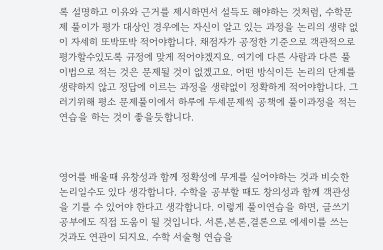록 설명하고 이유와 근거를 제시하면서 설득도 해야하는 것처럼, 수학문제 풀이가 평가 대상인 경우에는 자신이 알고 있는 과정을 논리의 생략 없이 자세히 또박또박 적어야합니다. 채점자가 공정한 기준으로 객관적으로 평가할수있도록 규정에 맞게 적어야겠지요. 여기에 다른 사람과 다른 풀이법으로 적는 것은 문제될 것이 없겠고요. 어떤 방식이든 논리의 단계를 생략하지 않고 정답에 이르는 과정을 생략없이 정확하게 적어야합니다. 그러기위해 평소 문제풀이에서 하루에 두세문제씩 공책에 풀이과정을 적는 연습을 하는 것이 좋을듯합니다.



영어를 배울때 유창성과 함께 정확성에 무게를 실어야하는 것과 비슷한 논리일수도 있다 생각합니다. 수학을 공부할 때도 창의성과 함께 객관성을 기를 수 있어야 한다고 생각합니다. 이렇게 풀이연습을 하면, 글쓰기 공부에도 직접 도움이 될 것입니다. 서론,본론,결론으로 에세이를 쓰는 것과도 연관이 되지요. 수학 서술형 연습을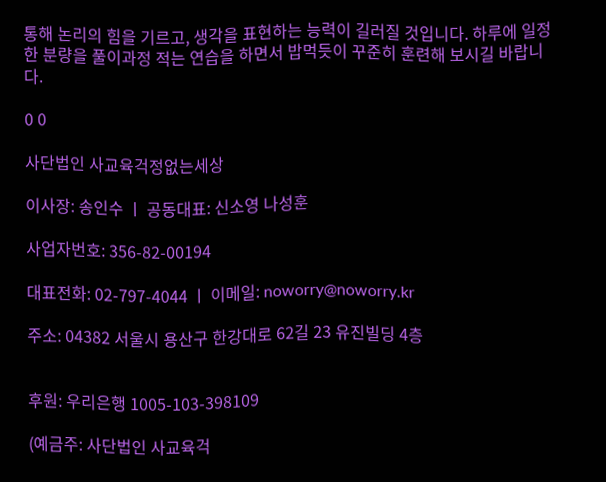통해 논리의 힘을 기르고, 생각을 표현하는 능력이 길러질 것입니다. 하루에 일정한 분량을 풀이과정 적는 연습을 하면서 밥먹듯이 꾸준히 훈련해 보시길 바랍니다.

0 0

사단법인 사교육걱정없는세상

이사장: 송인수 ㅣ 공동대표: 신소영 나성훈

사업자번호: 356-82-00194

대표전화: 02-797-4044 ㅣ 이메일: noworry@noworry.kr

주소: 04382 서울시 용산구 한강대로 62길 23 유진빌딩 4층


후원: 우리은행 1005-103-398109

(예금주: 사단법인 사교육걱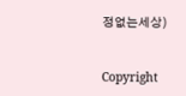정없는세상)


Copyright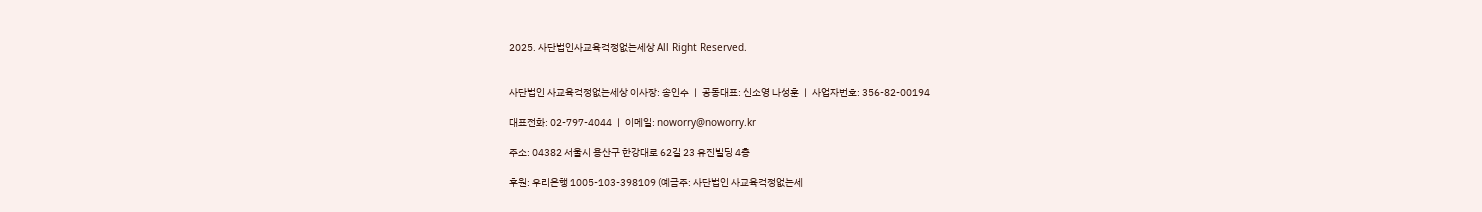2025. 사단법인사교육걱정없는세상 All Right Reserved.


사단법인 사교육걱정없는세상 이사장: 송인수 ㅣ 공동대표: 신소영 나성훈 ㅣ 사업자번호: 356-82-00194

대표전화: 02-797-4044 ㅣ 이메일: noworry@noworry.kr

주소: 04382 서울시 용산구 한강대로 62길 23 유진빌딩 4층

후원: 우리은행 1005-103-398109 (예금주: 사단법인 사교육걱정없는세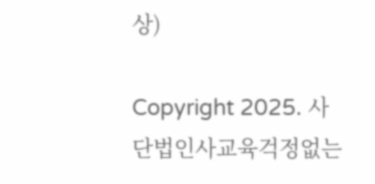상)

Copyright 2025. 사단법인사교육걱정없는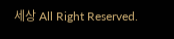세상 All Right Reserved.